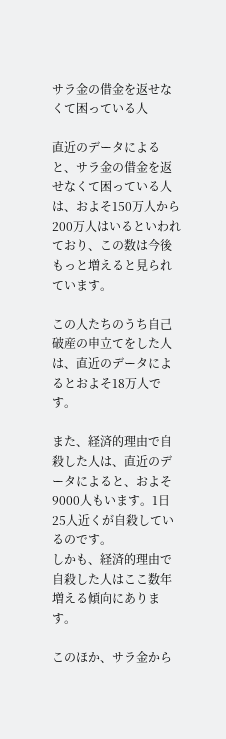サラ金の借金を返せなくて困っている人

直近のデータによると、サラ金の借金を返せなくて困っている人は、およそ150万人から200万人はいるといわれており、この数は今後もっと増えると見られています。

この人たちのうち自己破産の申立てをした人は、直近のデータによるとおよそ18万人です。

また、経済的理由で自殺した人は、直近のデータによると、およそ9000人もいます。1日25人近くが自殺しているのです。
しかも、経済的理由で自殺した人はここ数年増える傾向にあります。

このほか、サラ金から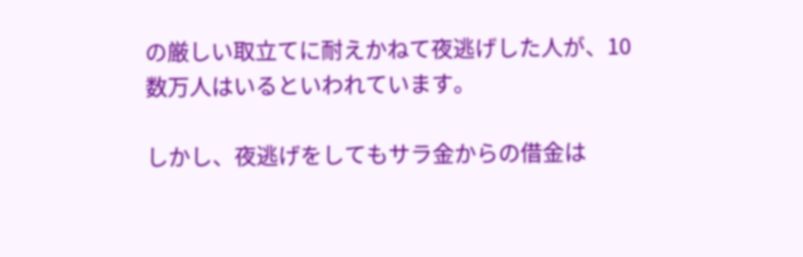の厳しい取立てに耐えかねて夜逃げした人が、10数万人はいるといわれています。

しかし、夜逃げをしてもサラ金からの借金は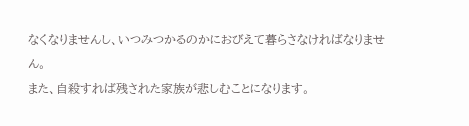なくなりませんし、いつみつかるのかにおびえて暮らさなければなりません。
また、自殺すれば残された家族が悲しむことになります。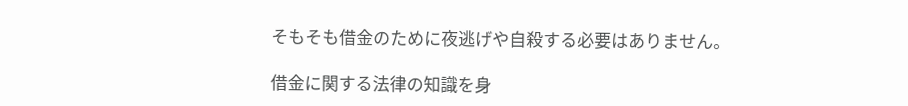そもそも借金のために夜逃げや自殺する必要はありません。

借金に関する法律の知識を身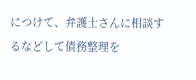につけて、弁護士さんに相談するなどして債務整理を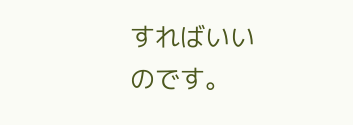すればいいのです。